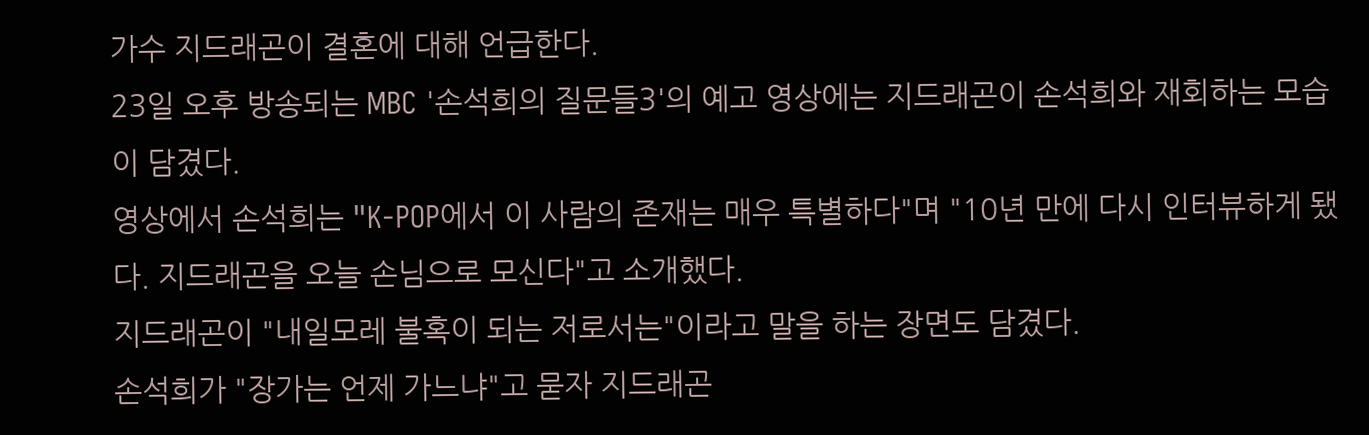가수 지드래곤이 결혼에 대해 언급한다.
23일 오후 방송되는 MBC '손석희의 질문들3'의 예고 영상에는 지드래곤이 손석희와 재회하는 모습이 담겼다.
영상에서 손석희는 "K-POP에서 이 사람의 존재는 매우 특별하다"며 "10년 만에 다시 인터뷰하게 됐다. 지드래곤을 오늘 손님으로 모신다"고 소개했다.
지드래곤이 "내일모레 불혹이 되는 저로서는"이라고 말을 하는 장면도 담겼다.
손석희가 "장가는 언제 가느냐"고 묻자 지드래곤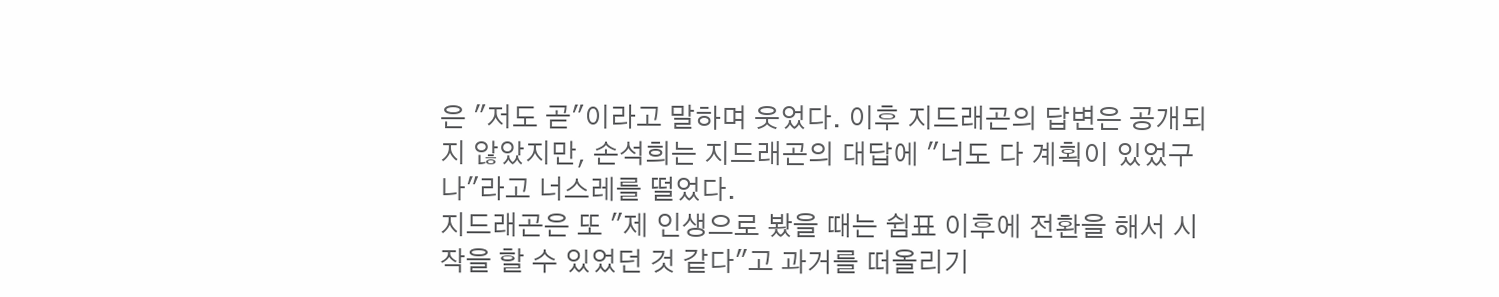은 "저도 곧"이라고 말하며 웃었다. 이후 지드래곤의 답변은 공개되지 않았지만, 손석희는 지드래곤의 대답에 "너도 다 계획이 있었구나"라고 너스레를 떨었다.
지드래곤은 또 "제 인생으로 봤을 때는 쉼표 이후에 전환을 해서 시작을 할 수 있었던 것 같다"고 과거를 떠올리기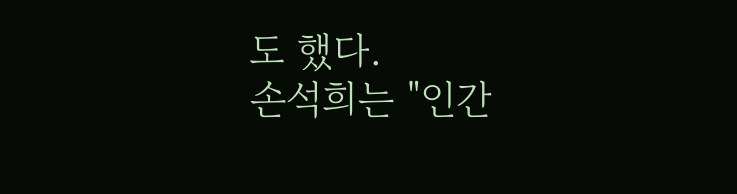도 했다.
손석희는 "인간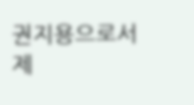권지용으로서 제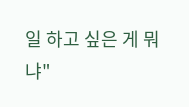일 하고 싶은 게 뭐냐"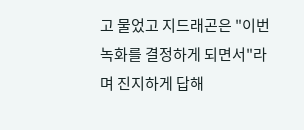고 물었고 지드래곤은 "이번 녹화를 결정하게 되면서"라며 진지하게 답해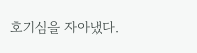호기심을 자아냈다.